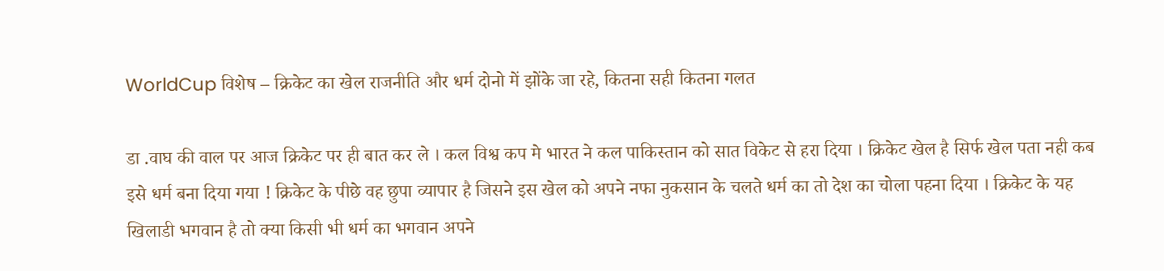WorldCup विशेष – क्रिकेट का खेल राजनीति और धर्म दोनो में झोंके जा रहे, कितना सही कितना गलत

डा .वाघ की वाल पर आज क्रिकेट पर ही बात कर ले । कल विश्व कप मे भारत ने कल पाकिस्तान को सात विकेट से हरा दिया । क्रिकेट खेल है सिर्फ खेल पता नही कब इसे धर्म बना दिया गया ! क्रिकेट के पीछे वह छुपा व्यापार है जिसने इस खेल को अपने नफा नुकसान के चलते धर्म का तो देश का चोला पहना दिया । क्रिकेट के यह खिलाडी भगवान है तो क्या किसी भी धर्म का भगवान अपने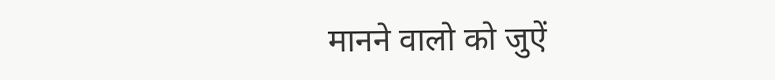मानने वालो को जुऐं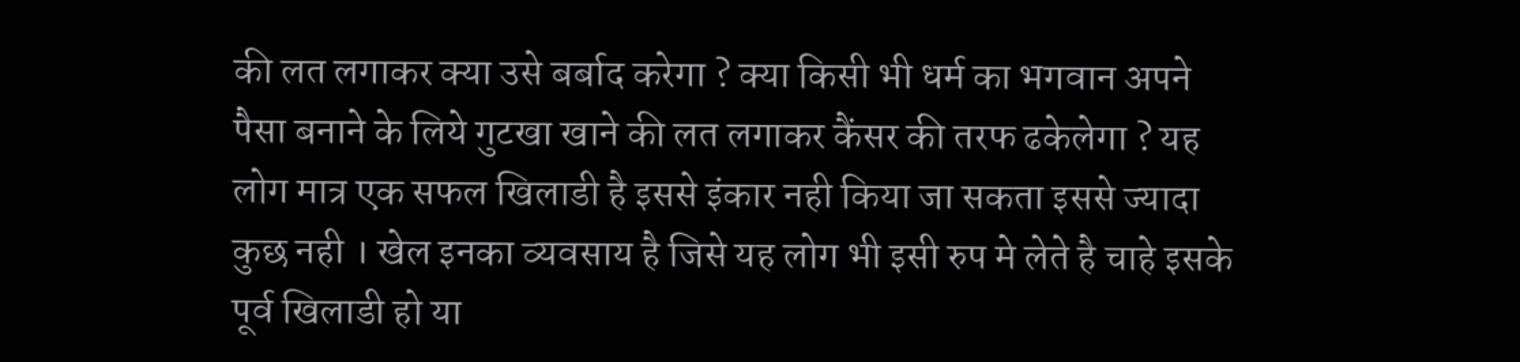की लत लगाकर क्या उसे बर्बाद करेगा ? क्या किसी भी धर्म का भगवान अपने पैसा बनाने के लिये गुटखा खाने की लत लगाकर कैंसर की तरफ ढकेलेगा ? यह लोग मात्र एक सफल खिलाडी है इससे इंकार नही किया जा सकता इससे ज्यादा कुछ नही । खेल इनका व्यवसाय है जिसे यह लोग भी इसी रुप मे लेते है चाहे इसके पूर्व खिलाडी हो या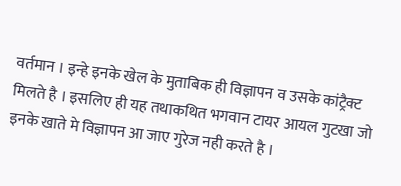वर्तमान । इन्हे इनके खेल के मुताबिक ही विज्ञापन व उसके कांट्रैक्ट मिलते है । इसलिए ही यह तथाकथित भगवान टायर आयल गुटखा जो इनके खाते मे विज्ञापन आ जाए गुरेज नही करते है ।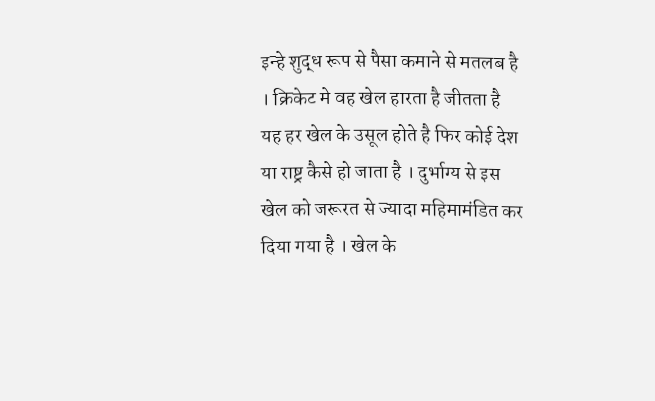इन्हे शुद्ध रूप से पैसा कमाने से मतलब है । क्रिकेट मे वह खेल हारता है जीतता है यह हर खेल के उसूल होते है फिर कोई देश या राष्ट्र कैसे हो जाता है । दुर्भाग्य से इस खेल को जरूरत से ज्यादा महिमामंडित कर दिया गया है । खेल के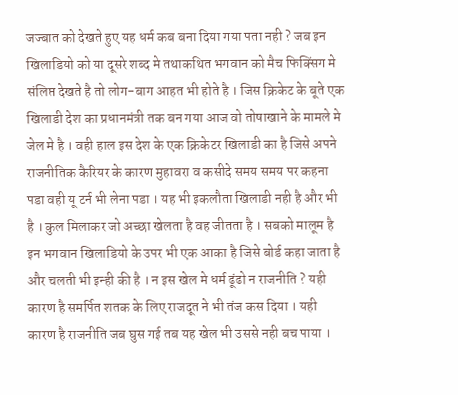जज्बात को देखते हुए यह धर्म कब बना दिया गया पता नही ? जब इन खिलाडियो को या दूसरे शब्द मे तथाकथित भगवान को मैच फिक्सिंग मे संलिप्त देखते है तो लोग-बाग आहत भी होते है । जिस क्रिकेट के बूते एक खिलाडी देश का प्रधानमंत्री तक बन गया आज वो तोषाखाने के मामले मे जेल मे है । वही हाल इस देश के एक क्रिकेटर खिलाडी का है जिसे अपने राजनीतिक कैरियर के कारण मुहावरा व कसीदे समय समय पर कहना पडा वही यू टर्न भी लेना पडा । यह भी इकलौता खिलाडी नही है और भी है । कुल मिलाकर जो अच्छा खेलता है वह जीतता है । सबको मालूम है इन भगवान खिलाडियो के उपर भी एक आका है जिसे बोर्ड कहा जाता है और चलती भी इन्ही की है । न इस खेल मे धर्म ढूंढो न राजनीति ? यही कारण है समर्पित शतक के लिए राजदूत ने भी तंज कस दिया । यही कारण है राजनीति जब घुस गई तब यह खेल भी उससे नही बच पाया ।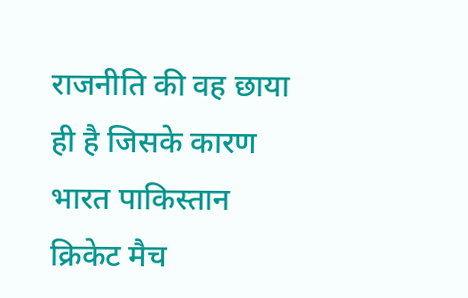राजनीति की वह छाया ही है जिसके कारण भारत पाकिस्तान क्रिकेट मैच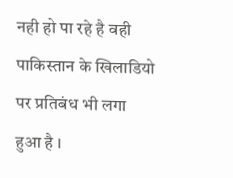नही हो पा रहे है वही पाकिस्तान के खिलाडियो पर प्रतिबंध भी लगा हुआ है ।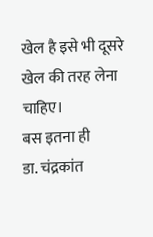खेल है इसे भी दूसरे खेल की तरह लेना चाहिए।
बस इतना ही
डा. चंद्रकांत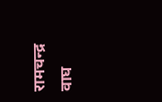रामचन्द्र वाघ